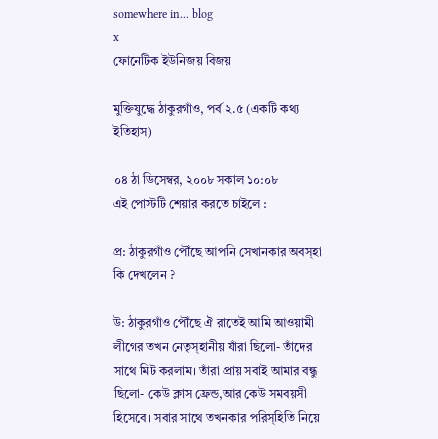somewhere in... blog
x
ফোনেটিক ইউনিজয় বিজয়

মুক্তিযুদ্ধে ঠাকুরগাঁও, পর্ব ২.৫ (একটি কথ্য ইতিহাস)

০৪ ঠা ডিসেম্বর, ২০০৮ সকাল ১০:০৮
এই পোস্টটি শেয়ার করতে চাইলে :

প্র: ঠাকুরগাঁও পৌঁছে আপনি সেখানকার অবস্হা কি দেখলেন ?

উ: ঠাকুরগাঁও পৌঁছে ঐ রাতেই আমি আওয়ামী লীগের তখন নেতৃস্হানীয় যাঁরা ছিলো- তাঁদের সাথে মিট করলাম। তাঁরা প্রায় সবাই আমার বন্ধু ছিলো- কেউ ক্লাস ফ্রেন্ড,আর কেউ সমবয়সী হিসেবে। সবার সাথে তখনকার পরিস্হিতি নিয়ে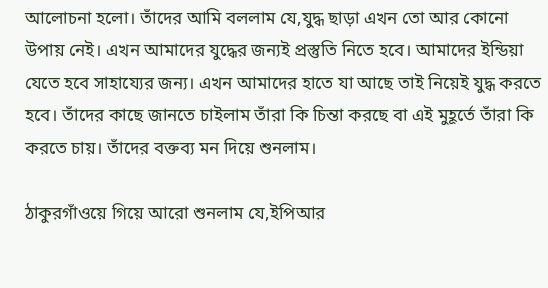আলোচনা হলো। তাঁদের আমি বললাম যে,যুদ্ধ ছাড়া এখন তো আর কোনো উপায় নেই। এখন আমাদের যুদ্ধের জন্যই প্রস্তুতি নিতে হবে। আমাদের ইন্ডিয়া যেতে হবে সাহায্যের জন্য। এখন আমাদের হাতে যা আছে তাই নিয়েই যুদ্ধ করতে হবে। তাঁদের কাছে জানতে চাইলাম তাঁরা কি চিন্তা করছে বা এই মুহূর্তে তাঁরা কি করতে চায়। তাঁদের বক্তব্য মন দিয়ে শুনলাম।

ঠাকুরগাঁওয়ে গিয়ে আরো শুনলাম যে,ইপিআর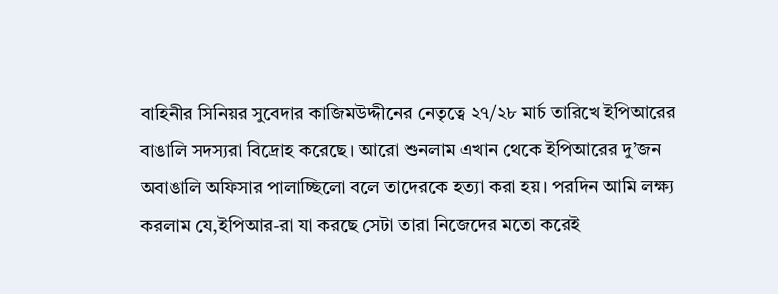বাহিনীর সিনিয়র সুবেদার কাজিমউদ্দীনের নেতৃত্বে ২৭/২৮ মার্চ তারিখে ইপিআরের বাঙালি সদস্যরা বিদ্রোহ করেছে। আরো শুনলাম এখান থেকে ইপিআরের দু’জন অবাঙালি অফিসার পালাচ্ছিলো বলে তাদেরকে হত্যা করা হয়। পরদিন আমি লক্ষ্য করলাম যে,ইপিআর-রা যা করছে সেটা তারা নিজেদের মতো করেই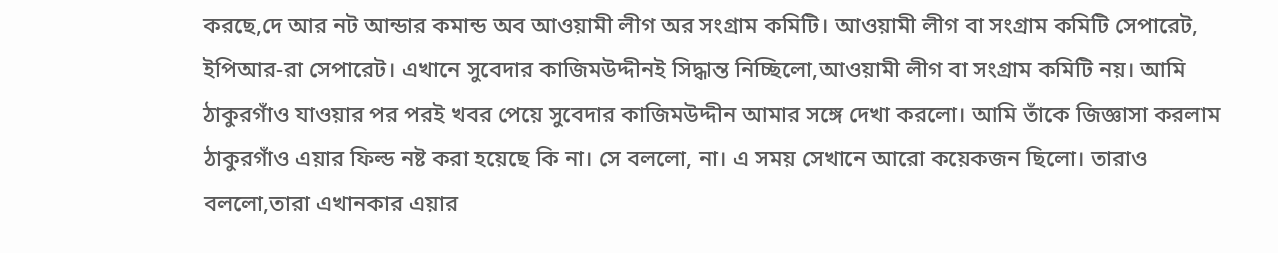করছে,দে আর নট আন্ডার কমান্ড অব আওয়ামী লীগ অর সংগ্রাম কমিটি। আওয়ামী লীগ বা সংগ্রাম কমিটি সেপারেট, ইপিআর-রা সেপারেট। এখানে সুবেদার কাজিমউদ্দীনই সিদ্ধান্ত নিচ্ছিলো,আওয়ামী লীগ বা সংগ্রাম কমিটি নয়। আমি ঠাকুরগাঁও যাওয়ার পর পরই খবর পেয়ে সুবেদার কাজিমউদ্দীন আমার সঙ্গে দেখা করলো। আমি তাঁকে জিজ্ঞাসা করলাম ঠাকুরগাঁও এয়ার ফিল্ড নষ্ট করা হয়েছে কি না। সে বললো, না। এ সময় সেখানে আরো কয়েকজন ছিলো। তারাও বললো,তারা এখানকার এয়ার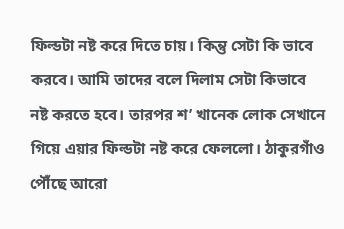ফিল্ডটা নষ্ট করে দিতে চায়। কিন্তু সেটা কি ভাবে করবে। আমি তাদের বলে দিলাম সেটা কিভাবে নষ্ট করতে হবে। তারপর শ’ খানেক লোক সেখানে গিয়ে এয়ার ফিল্ডটা নষ্ট করে ফেললো। ঠাকুরগাঁও পৌঁছে আরো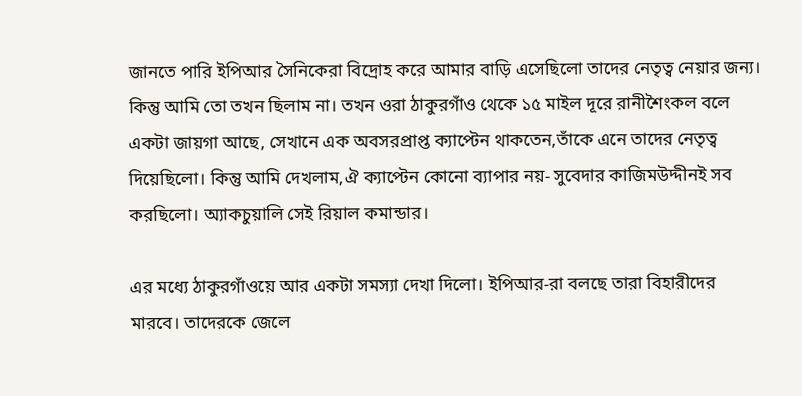জানতে পারি ইপিআর সৈনিকেরা বিদ্রোহ করে আমার বাড়ি এসেছিলো তাদের নেতৃত্ব নেয়ার জন্য। কিন্তু আমি তো তখন ছিলাম না। তখন ওরা ঠাকুরগাঁও থেকে ১৫ মাইল দূরে রানীশৈংকল বলে একটা জায়গা আছে, সেখানে এক অবসরপ্রাপ্ত ক্যাপ্টেন থাকতেন,তাঁকে এনে তাদের নেতৃত্ব দিয়েছিলো। কিন্তু আমি দেখলাম,ঐ ক্যাপ্টেন কোনো ব্যাপার নয়- সুবেদার কাজিমউদ্দীনই সব করছিলো। অ্যাকচুয়ালি সেই রিয়াল কমান্ডার।

এর মধ্যে ঠাকুরগাঁওয়ে আর একটা সমস্যা দেখা দিলো। ইপিআর-রা বলছে তারা বিহারীদের মারবে। তাদেরকে জেলে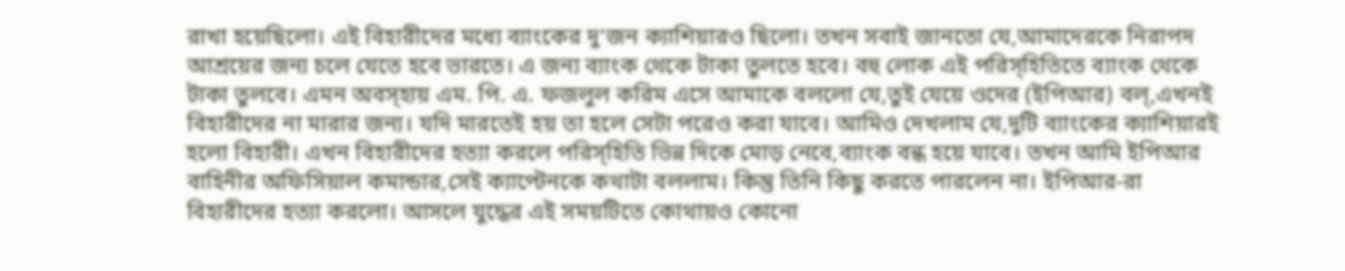রাখা হয়েছিলো। এই বিহারীদের মধ্যে ব্যাংকের দু’জন ক্যাশিয়ারও ছিলো। তখন সবাই জানতো যে,আমাদেরকে নিরাপদ আশ্রয়ের জন্য চলে যেতে হবে ভারতে। এ জন্য ব্যাংক থেকে টাকা তুলতে হবে। বহু লোক এই পরিস্হিতিতে ব্যাংক থেকে টাকা তুলবে। এমন অবস্হায় এম. পি. এ. ফজলুল করিম এসে আমাকে বললো যে,তুই যেয়ে ওদের (ইপিআর) বল্‌,এখনই বিহারীদের না মারার জন্য। যদি মারতেই হয় তা হলে সেটা পরেও করা যাবে। আমিও দেখলাম যে,দুটি ব্যাংকের ক্যাশিয়ারই হলো বিহারী। এখন বিহারীদের হত্যা করলে পরিস্হিতি ভিন্ন দিকে মোড় নেবে,ব্যাংক বন্ধ হয়ে যাবে। তখন আমি ইপিআর বাহিনীর অফিসিয়াল কমান্ডার,সেই ক্যাপ্টেনকে কথাটা বললাম। কিন্তু তিনি কিছু করতে পারলেন না। ইপিআর-রা বিহারীদের হত্যা করলো। আসলে যুদ্ধের এই সময়টিতে কোথায়ও কোনো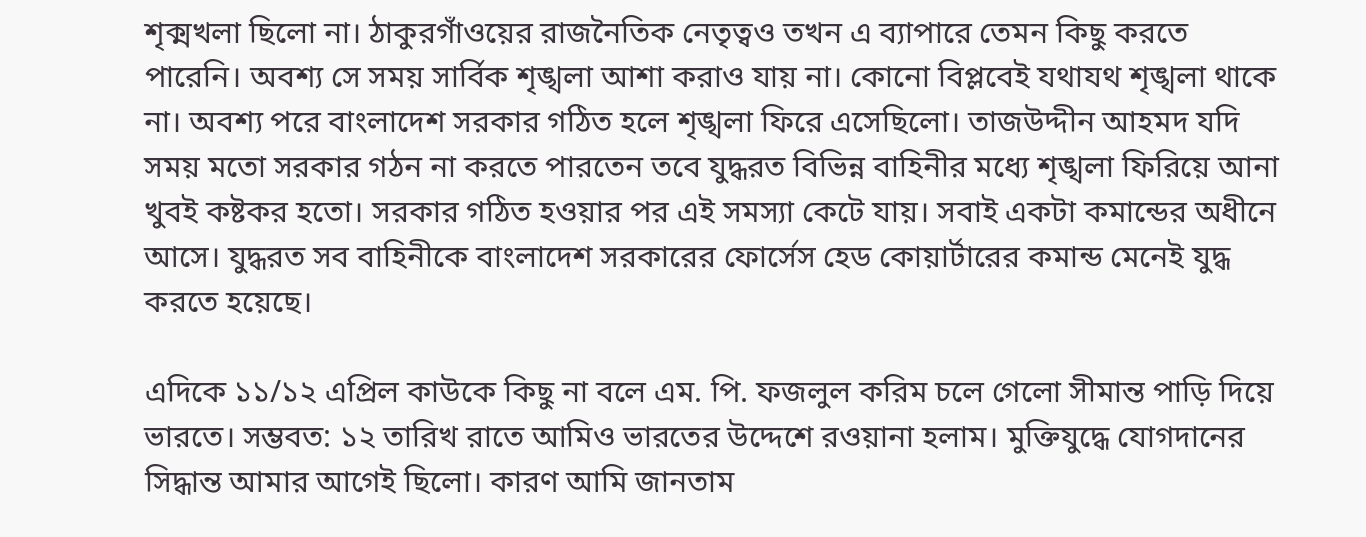শৃক্মখলা ছিলো না। ঠাকুরগাঁওয়ের রাজনৈতিক নেতৃত্বও তখন এ ব্যাপারে তেমন কিছু করতে পারেনি। অবশ্য সে সময় সার্বিক শৃঙ্খলা আশা করাও যায় না। কোনো বিপ্লবেই যথাযথ শৃঙ্খলা থাকে না। অবশ্য পরে বাংলাদেশ সরকার গঠিত হলে শৃঙ্খলা ফিরে এসেছিলো। তাজউদ্দীন আহমদ যদি সময় মতো সরকার গঠন না করতে পারতেন তবে যুদ্ধরত বিভিন্ন বাহিনীর মধ্যে শৃঙ্খলা ফিরিয়ে আনা খুবই কষ্টকর হতো। সরকার গঠিত হওয়ার পর এই সমস্যা কেটে যায়। সবাই একটা কমান্ডের অধীনে আসে। যুদ্ধরত সব বাহিনীকে বাংলাদেশ সরকারের ফোর্সেস হেড কোয়ার্টারের কমান্ড মেনেই যুদ্ধ করতে হয়েছে।

এদিকে ১১/১২ এপ্রিল কাউকে কিছু না বলে এম. পি. ফজলুল করিম চলে গেলো সীমান্ত পাড়ি দিয়ে ভারতে। সম্ভবত: ১২ তারিখ রাতে আমিও ভারতের উদ্দেশে রওয়ানা হলাম। মুক্তিযুদ্ধে যোগদানের সিদ্ধান্ত আমার আগেই ছিলো। কারণ আমি জানতাম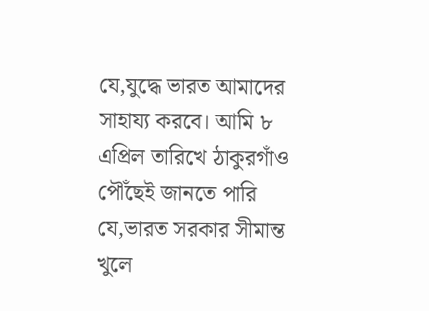যে,যুদ্ধে ভারত আমাদের সাহায্য করবে। আমি ৮ এপ্রিল তারিখে ঠাকুরগাঁও পৌঁছেই জানতে পারি যে,ভারত সরকার সীমান্ত খুলে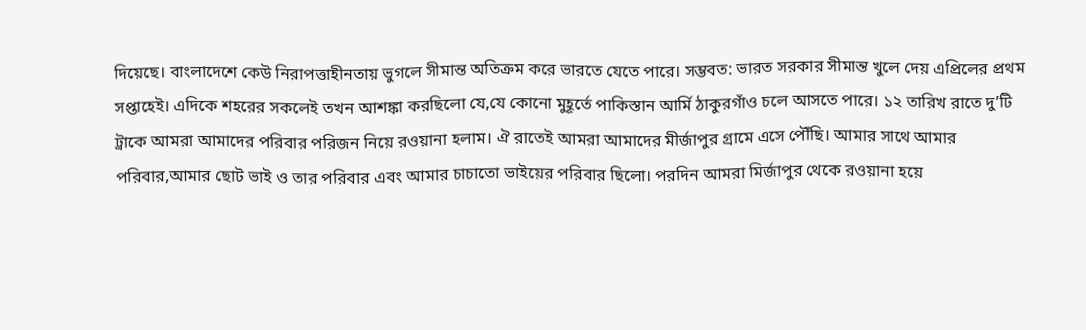দিয়েছে। বাংলাদেশে কেউ নিরাপত্তাহীনতায় ভুগলে সীমান্ত অতিক্রম করে ভারতে যেতে পারে। সম্ভবত: ভারত সরকার সীমান্ত খুলে দেয় এপ্রিলের প্রথম সপ্তাহেই। এদিকে শহরের সকলেই তখন আশঙ্কা করছিলো যে,যে কোনো মুহূর্তে পাকিস্তান আর্মি ঠাকুরগাঁও চলে আসতে পারে। ১২ তারিখ রাতে দু’টি ট্রাকে আমরা আমাদের পরিবার পরিজন নিয়ে রওয়ানা হলাম। ঐ রাতেই আমরা আমাদের মীর্জাপুর গ্রামে এসে পৌঁছি। আমার সাথে আমার পরিবার,আমার ছোট ভাই ও তার পরিবার এবং আমার চাচাতো ভাইয়ের পরিবার ছিলো। পরদিন আমরা মির্জাপুর থেকে রওয়ানা হয়ে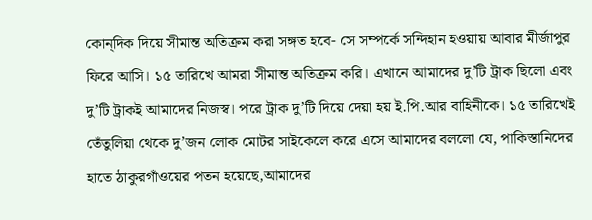কোন্‌দিক দিয়ে সীমান্ত অতিক্রম করা সঙ্গত হবে- সে সম্পর্কে সন্দিহান হওয়ায় আবার মীর্জাপুর ফিরে আসি। ১৫ তারিখে আমরা সীমান্ত অতিক্রম করি। এখানে আমাদের দু’টি ট্রাক ছিলো এবং দু’টি ট্রাকই আমাদের নিজস্ব। পরে ট্রাক দু’টি দিয়ে দেয়া হয় ই.পি.আর বাহিনীকে। ১৫ তারিখেই তেঁতুলিয়া থেকে দু’জন লোক মোটর সাইকেলে করে এসে আমাদের বললো যে, পাকিস্তানিদের হাতে ঠাকুরগাঁওয়ের পতন হয়েছে,আমাদের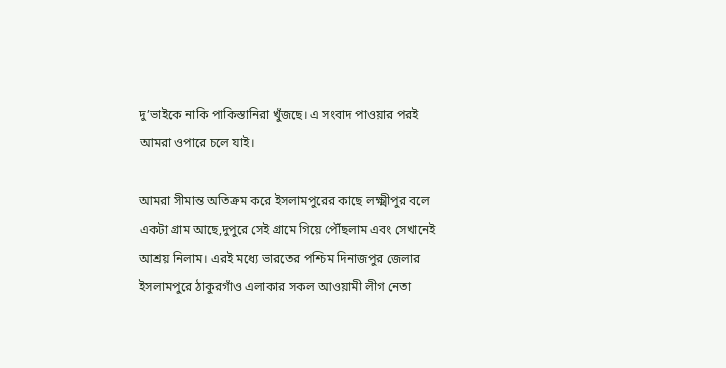দু’ভাইকে নাকি পাকিস্তানিরা খুঁজছে। এ সংবাদ পাওয়ার পরই আমরা ওপারে চলে যাই।

আমরা সীমান্ত অতিক্রম করে ইসলামপুরের কাছে লক্ষ্মীপুর বলে একটা গ্রাম আছে,দুপুরে সেই গ্রামে গিয়ে পৌঁছলাম এবং সেখানেই আশ্রয় নিলাম। এরই মধ্যে ভারতের পশ্চিম দিনাজপুর জেলার ইসলামপুরে ঠাকুরগাঁও এলাকার সকল আওয়ামী লীগ নেতা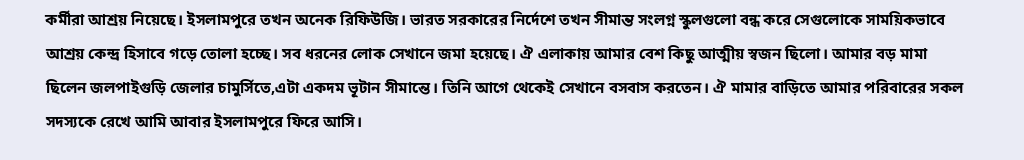কর্মীরা আশ্রয় নিয়েছে। ইসলামপুরে তখন অনেক রিফিউজি। ভারত সরকারের নির্দেশে তখন সীমান্ত সংলগ্ন স্কুলগুলো বন্ধ করে সেগুলোকে সাময়িকভাবে আশ্রয় কেন্দ্র হিসাবে গড়ে তোলা হচ্ছে। সব ধরনের লোক সেখানে জমা হয়েছে। ঐ এলাকায় আমার বেশ কিছু আত্মীয় স্বজন ছিলো। আমার বড় মামা ছিলেন জলপাইগুড়ি জেলার চামুর্সিতে,এটা একদম ভূটান সীমান্তে। তিনি আগে থেকেই সেখানে বসবাস করতেন। ঐ মামার বাড়িতে আমার পরিবারের সকল সদস্যকে রেখে আমি আবার ইসলামপুরে ফিরে আসি।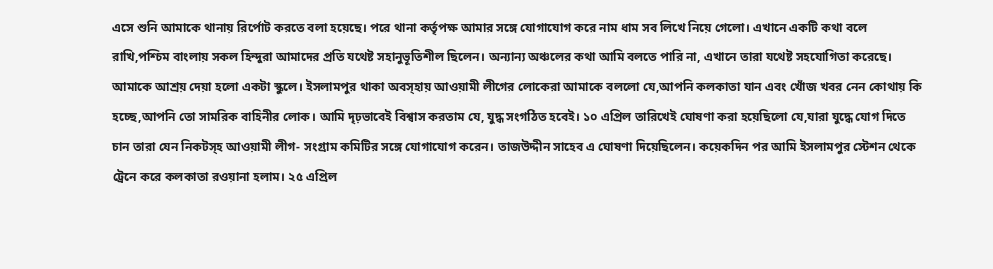এসে শুনি আমাকে থানায় রির্পোট করতে বলা হয়েছে। পরে থানা কর্তৃপক্ষ আমার সঙ্গে যোগাযোগ করে নাম ধাম সব লিখে নিয়ে গেলো। এখানে একটি কথা বলে রাখি,পশ্চিম বাংলায় সকল হিন্দুরা আমাদের প্রতি যথেষ্ট সহানুভূতিশীল ছিলেন। অন্যান্য অঞ্চলের কথা আমি বলতে পারি না, এখানে তারা যথেষ্ট সহযোগিতা করেছে। আমাকে আশ্রয় দেয়া হলো একটা স্কুলে। ইসলামপুর থাকা অবস্হায় আওয়ামী লীগের লোকেরা আমাকে বললো যে,আপনি কলকাতা যান এবং খোঁজ খবর নেন কোথায় কি হচ্ছে,আপনি তো সামরিক বাহিনীর লোক। আমি দৃঢ়ভাবেই বিশ্বাস করতাম যে, যুদ্ধ সংগঠিত হবেই। ১০ এপ্রিল তারিখেই ঘোষণা করা হয়েছিলো যে,যারা যুদ্ধে যোগ দিতে চান তারা যেন নিকটস্হ আওয়ামী লীগ- সংগ্রাম কমিটির সঙ্গে যোগাযোগ করেন। তাজউদ্দীন সাহেব এ ঘোষণা দিয়েছিলেন। কয়েকদিন পর আমি ইসলামপুর স্টেশন থেকে ট্রেনে করে কলকাতা রওয়ানা হলাম। ২৫ এপ্রিল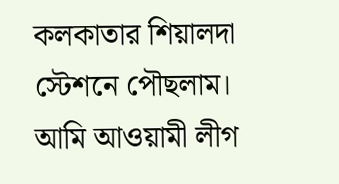কলকাতার শিয়ালদা স্টেশনে পৌছলাম। আমি আওয়ামী লীগ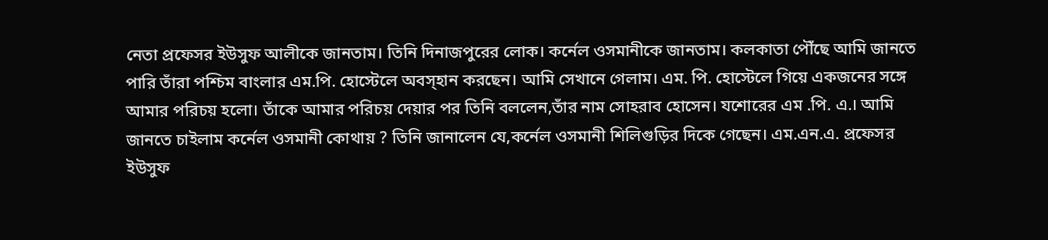নেতা প্রফেসর ইউসুফ আলীকে জানতাম। তিনি দিনাজপুরের লোক। কর্নেল ওসমানীকে জানতাম। কলকাতা পৌঁছে আমি জানতে পারি তাঁরা পশ্চিম বাংলার এম.পি. হোস্টেলে অবস্হান করছেন। আমি সেখানে গেলাম। এম. পি. হোস্টেলে গিয়ে একজনের সঙ্গে আমার পরিচয় হলো। তাঁকে আমার পরিচয় দেয়ার পর তিনি বললেন,তাঁর নাম সোহরাব হোসেন। যশোরের এম .পি. এ.। আমি জানতে চাইলাম কর্নেল ওসমানী কোথায় ? তিনি জানালেন যে,কর্নেল ওসমানী শিলিগুড়ির দিকে গেছেন। এম.এন.এ. প্রফেসর ইউসুফ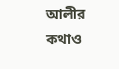আলীর কথাও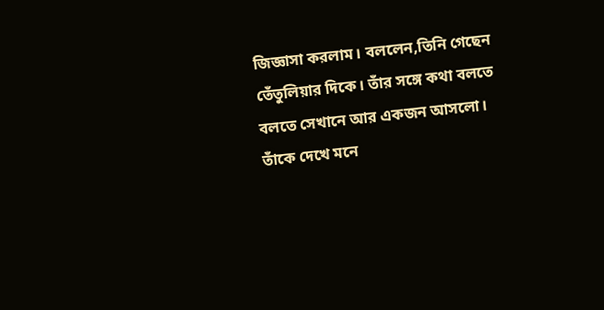জিজ্ঞাসা করলাম। বললেন,তিনি গেছেন তেঁতুলিয়ার দিকে। তাঁর সঙ্গে কথা বলতে বলতে সেখানে আর একজন আসলো। তাঁকে দেখে মনে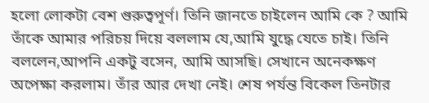হলো লোকটা বেশ গুরুত্বপূর্ণ। তিনি জানতে চাইলেন আমি কে ? আমি তাঁকে আমার পরিচয় দিয়ে বললাম যে,আমি যুদ্ধে যেতে চাই। তিনি বললেন,আপনি একটু বসেন, আমি আসছি। সেখানে অনেকক্ষণ অপেক্ষা করলাম। তাঁর আর দেখা নেই। শেষ পর্যন্ত বিকেল তিনটার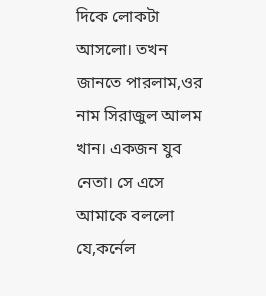দিকে লোকটা আসলো। তখন জানতে পারলাম,ওর নাম সিরাজুল আলম খান। একজন যুব নেতা। সে এসে আমাকে বললো যে,কর্নেল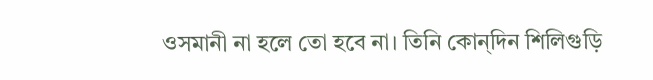ওসমানী না হলে তো হবে না। তিনি কোন্‌দিন শিলিগুড়ি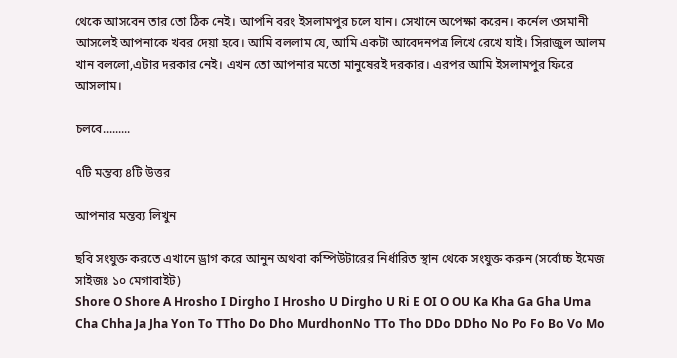থেকে আসবেন তার তো ঠিক নেই। আপনি বরং ইসলামপুর চলে যান। সেখানে অপেক্ষা করেন। কর্নেল ওসমানী আসলেই আপনাকে খবর দেয়া হবে। আমি বললাম যে, আমি একটা আবেদনপত্র লিখে রেখে যাই। সিরাজুল আলম খান বললো,এটার দরকার নেই। এখন তো আপনার মতো মানুষেরই দরকার। এরপর আমি ইসলামপুর ফিরে আসলাম।

চলবে.........

৭টি মন্তব্য ৪টি উত্তর

আপনার মন্তব্য লিখুন

ছবি সংযুক্ত করতে এখানে ড্রাগ করে আনুন অথবা কম্পিউটারের নির্ধারিত স্থান থেকে সংযুক্ত করুন (সর্বোচ্চ ইমেজ সাইজঃ ১০ মেগাবাইট)
Shore O Shore A Hrosho I Dirgho I Hrosho U Dirgho U Ri E OI O OU Ka Kha Ga Gha Uma Cha Chha Ja Jha Yon To TTho Do Dho MurdhonNo TTo Tho DDo DDho No Po Fo Bo Vo Mo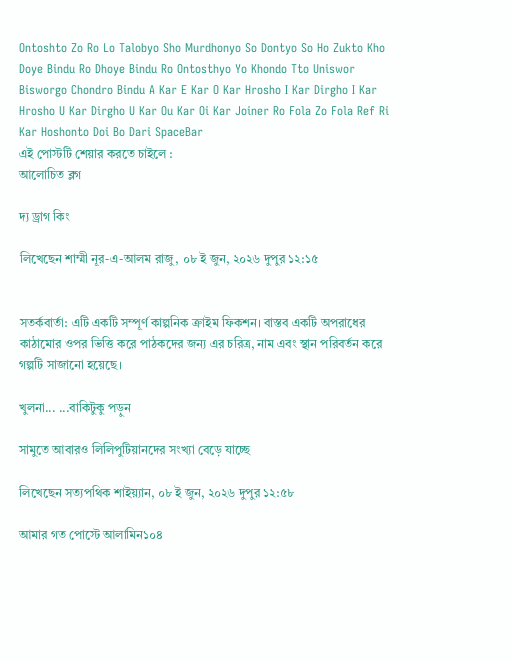Ontoshto Zo Ro Lo Talobyo Sho Murdhonyo So Dontyo So Ho Zukto Kho Doye Bindu Ro Dhoye Bindu Ro Ontosthyo Yo Khondo Tto Uniswor Bisworgo Chondro Bindu A Kar E Kar O Kar Hrosho I Kar Dirgho I Kar Hrosho U Kar Dirgho U Kar Ou Kar Oi Kar Joiner Ro Fola Zo Fola Ref Ri Kar Hoshonto Doi Bo Dari SpaceBar
এই পোস্টটি শেয়ার করতে চাইলে :
আলোচিত ব্লগ

দ্য ড্রাগ কিং

লিখেছেন শাম্মী নূর-এ-আলম রাজু, ০৮ ই জুন, ২০২৬ দুপুর ১২:১৫


সতর্কবার্তা: এটি একটি সম্পূর্ণ কাল্পনিক ক্রাইম ফিকশন। বাস্তব একটি অপরাধের কাঠামোর ওপর ভিত্তি করে পাঠকদের জন্য এর চরিত্র, নাম এবং স্থান পরিবর্তন করে গল্পটি সাজানো হয়েছে।

খুলনা... ...বাকিটুকু পড়ুন

সামুতে আবারও লিলিপুটিয়ানদের সংখ্যা বেড়ে যাচ্ছে

লিখেছেন সত্যপথিক শাইয়্যান, ০৮ ই জুন, ২০২৬ দুপুর ১২:৫৮

আমার গত পোস্টে আলামিন১০৪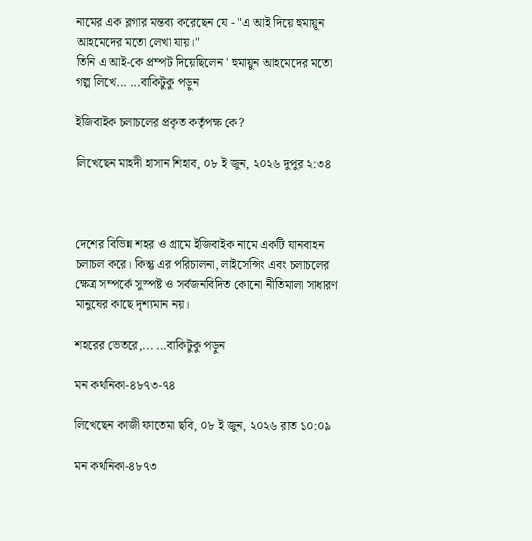নামের এক ব্লগার মন্তব্য করেছেন যে - "এ আই দিয়ে হুমায়ূন আহমেদের মতো লেখা যায়।"
তিনি এ আই-কে প্রম্পট দিয়েছিলেন ' হুমায়ুন আহমেদের মতো গল্প লিখে... ...বাকিটুকু পড়ুন

ইজিবাইক চলাচলের প্রকৃত কর্তৃপক্ষ কে?

লিখেছেন মাহদী হাসান শিহাব, ০৮ ই জুন, ২০২৬ দুপুর ২:৩৪



দেশের বিভিন্ন শহর ও গ্রামে ইজিবাইক নামে একটি যানবাহন চলাচল করে। কিন্তু এর পরিচালনা, লাইসেন্সিং এবং চলাচলের ক্ষেত্র সম্পর্কে সুস্পষ্ট ও সর্বজনবিদিত কোনো নীতিমালা সাধারণ মানুষের কাছে দৃশ্যমান নয়।

শহরের ভেতরে,... ...বাকিটুকু পড়ুন

মন কথনিকা-৪৮৭৩-৭৪

লিখেছেন কাজী ফাতেমা ছবি, ০৮ ই জুন, ২০২৬ রাত ১০:০৯

মন কথনিকা-৪৮৭৩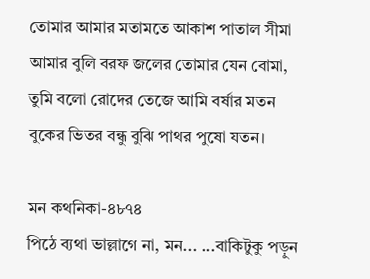তোমার আমার মতামতে আকাশ পাতাল সীমা
আমার বুলি বরফ জলের তোমার যেন বোমা,
তুমি বলো রোদের তেজে আমি বর্ষার মতন
বুকের ভিতর বন্ধু বুঝি পাথর পুষো যতন।

মন কথনিকা-৪৮৭৪
পিঠে ব্যথা ভাল্লাগে না, মন... ...বাকিটুকু পড়ুন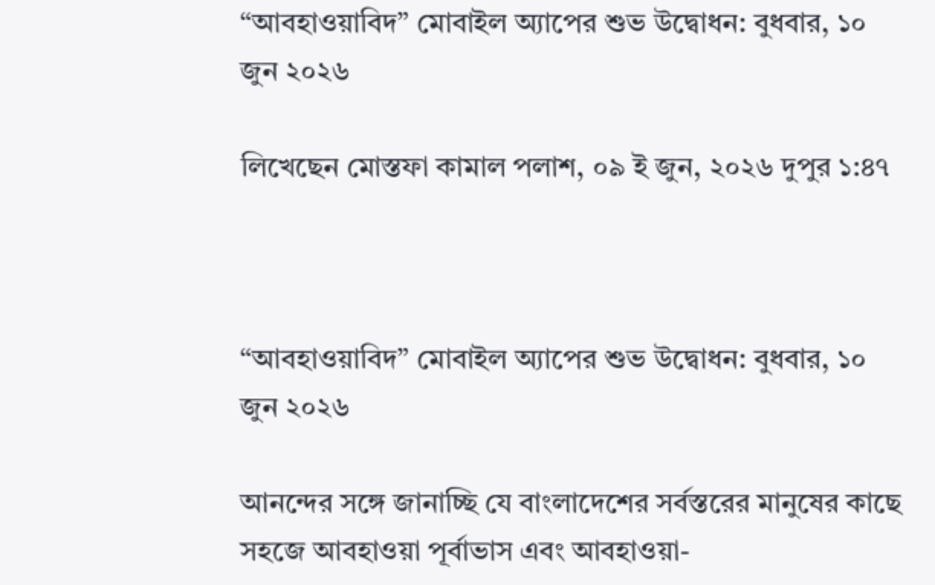“আবহাওয়াবিদ” মোবাইল অ্যাপের শুভ উদ্বোধন: বুধবার, ১০ জুন ২০২৬

লিখেছেন মোস্তফা কামাল পলাশ, ০৯ ই জুন, ২০২৬ দুপুর ১:৪৭



“আবহাওয়াবিদ” মোবাইল অ্যাপের শুভ উদ্বোধন: বুধবার, ১০ জুন ২০২৬

আনন্দের সঙ্গে জানাচ্ছি যে বাংলাদেশের সর্বস্তরের মানুষের কাছে সহজে আবহাওয়া পূর্বাভাস এবং আবহাওয়া-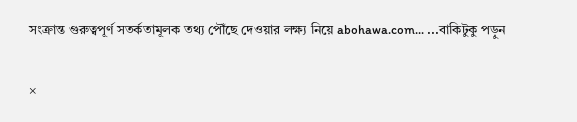সংক্রান্ত গুরুত্বপূর্ণ সতর্কতামূলক তথ্য পৌঁছে দেওয়ার লক্ষ্য নিয়ে abohawa.com... ...বাকিটুকু পড়ুন

×